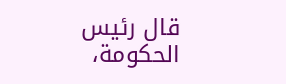قال رئيس الحكومة،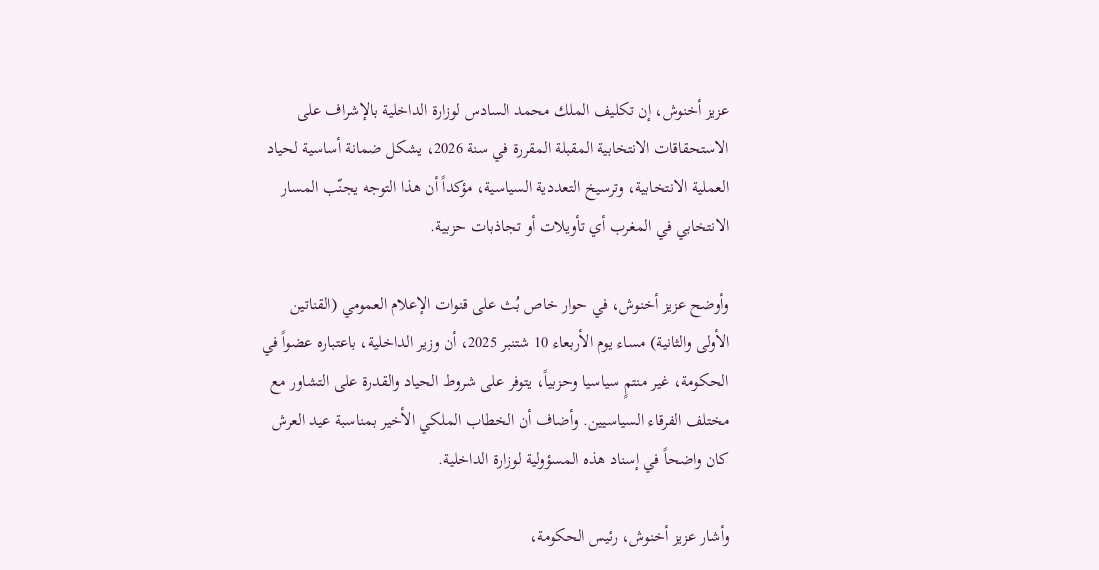عزيز أخنوش، إن تكليف الملك محمد السادس لوزارة الداخلية بالإشراف على الاستحقاقات الانتخابية المقبلة المقررة في سنة 2026، يشكل ضمانة أساسية لحياد العملية الانتخابية، وترسيخ التعددية السياسية، مؤكداً أن هذا التوجه يجنّب المسار الانتخابي في المغرب أي تأويلات أو تجاذبات حزبية.

وأوضح عزيز أخنوش، في حوار خاص بُث على قنوات الإعلام العمومي (القناتين الأولى والثانية) مساء يوم الأربعاء 10 شتنبر 2025، أن وزير الداخلية، باعتباره عضواً في الحكومة، غير منتمٍ سياسيا وحزبياً، يتوفر على شروط الحياد والقدرة على التشاور مع مختلف الفرقاء السياسيين. وأضاف أن الخطاب الملكي الأخير بمناسبة عيد العرش كان واضحاً في إسناد هذه المسؤولية لوزارة الداخلية.

وأشار عزيز أخنوش، رئيس الحكومة،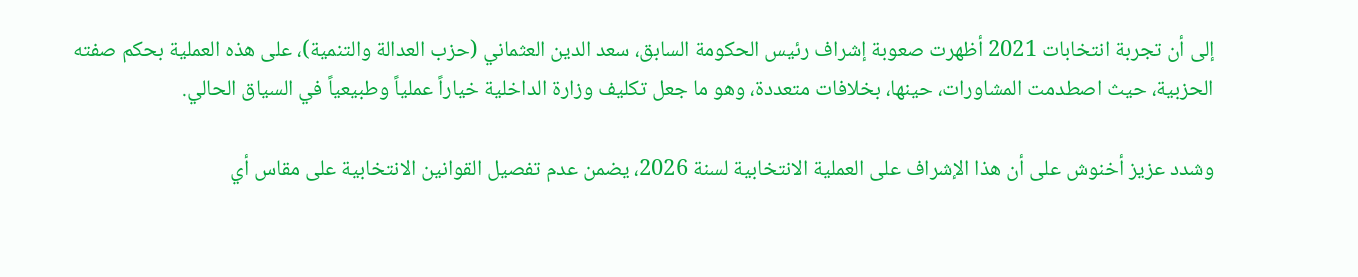إلى أن تجربة انتخابات 2021 أظهرت صعوبة إشراف رئيس الحكومة السابق، سعد الدين العثماني (حزب العدالة والتنمية)، على هذه العملية بحكم صفته الحزبية، حيث اصطدمت المشاورات، حينها، بخلافات متعددة، وهو ما جعل تكليف وزارة الداخلية خياراً عملياً وطبيعياً في السياق الحالي.

وشدد عزيز أخنوش على أن هذا الإشراف على العملية الانتخابية لسنة 2026، يضمن عدم تفصيل القوانين الانتخابية على مقاس أي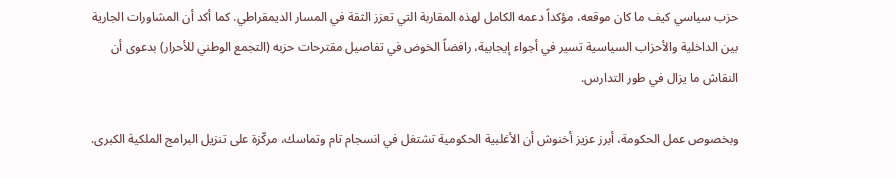حزب سياسي كيف ما كان موقعه، مؤكداً دعمه الكامل لهذه المقاربة التي تعزز الثقة في المسار الديمقراطي. كما أكد أن المشاورات الجارية بين الداخلية والأحزاب السياسية تسير في أجواء إيجابية، رافضاً الخوض في تفاصيل مقترحات حزبه (التجمع الوطني للأحرار) بدعوى أن النقاش ما يزال في طور التدارس.

وبخصوص عمل الحكومة، أبرز عزيز أخنوش أن الأغلبية الحكومية تشتغل في انسجام تام وتماسك، مركّزة على تنزيل البرامج الملكية الكبرى.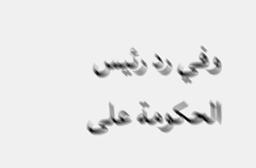وفي رد رئيس الحكومة على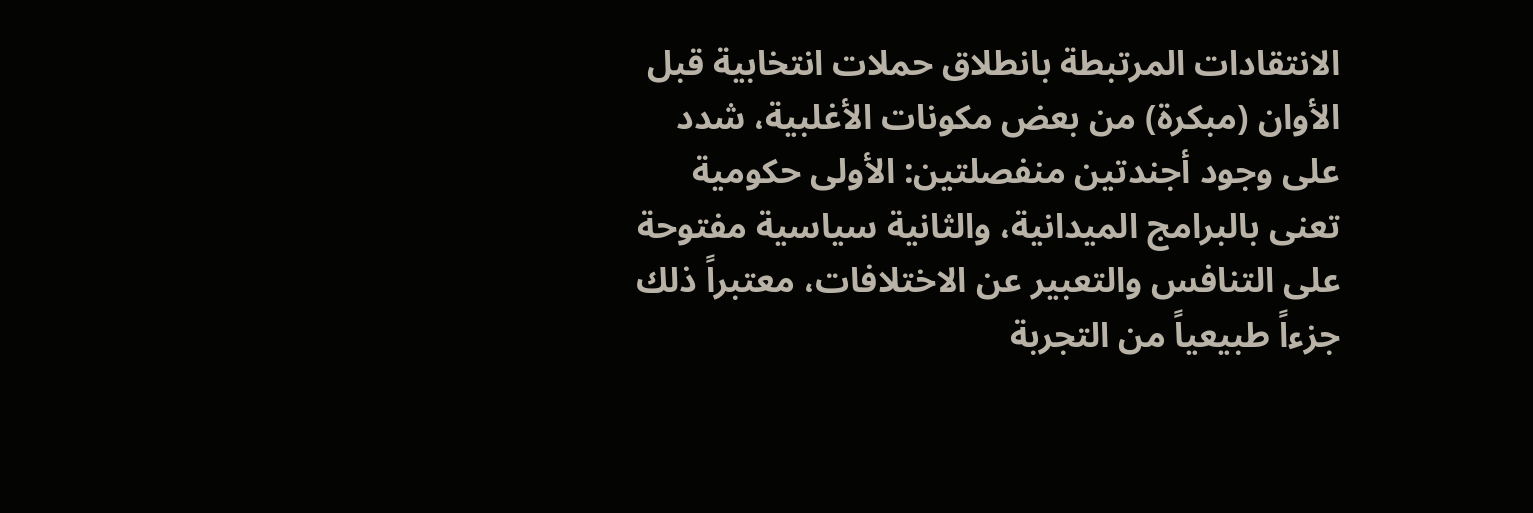الانتقادات المرتبطة بانطلاق حملات انتخابية قبل الأوان (مبكرة) من بعض مكونات الأغلبية، شدد على وجود أجندتين منفصلتين: الأولى حكومية تعنى بالبرامج الميدانية، والثانية سياسية مفتوحة على التنافس والتعبير عن الاختلافات، معتبراً ذلك جزءاً طبيعياً من التجربة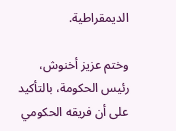الديمقراطية.

وختم عزيز أخنوش، رئيس الحكومة، بالتأكيد على أن فريقه الحكومي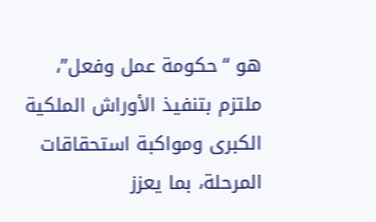هو “حكومة عمل وفعل”، ملتزم بتنفيذ الأوراش الملكية الكبرى ومواكبة استحقاقات المرحلة، بما يعزز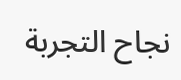نجاح التجربة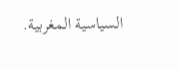السياسية المغربية.